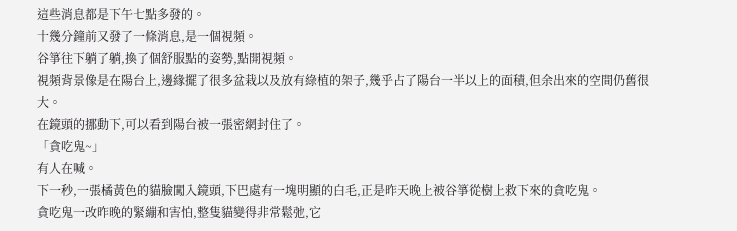這些消息都是下午七點多發的。
十幾分鐘前又發了一條消息,是一個視頻。
谷箏往下躺了躺,換了個舒服點的姿勢,點開視頻。
視頻背景像是在陽台上,邊緣擺了很多盆栽以及放有綠植的架子,幾乎占了陽台一半以上的面積,但余出來的空間仍舊很大。
在鏡頭的挪動下,可以看到陽台被一張密網封住了。
「貪吃鬼~」
有人在喊。
下一秒,一張橘黃色的貓臉闖入鏡頭,下巴處有一塊明顯的白毛,正是昨天晚上被谷箏從樹上救下來的貪吃鬼。
貪吃鬼一改昨晚的緊繃和害怕,整隻貓變得非常鬆弛,它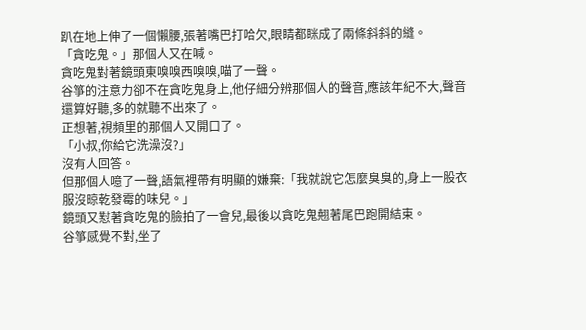趴在地上伸了一個懶腰,張著嘴巴打哈欠,眼睛都眯成了兩條斜斜的縫。
「貪吃鬼。」那個人又在喊。
貪吃鬼對著鏡頭東嗅嗅西嗅嗅,喵了一聲。
谷箏的注意力卻不在貪吃鬼身上,他仔細分辨那個人的聲音,應該年紀不大,聲音還算好聽,多的就聽不出來了。
正想著,視頻里的那個人又開口了。
「小叔,你給它洗澡沒?」
沒有人回答。
但那個人噫了一聲,語氣裡帶有明顯的嫌棄:「我就說它怎麼臭臭的,身上一股衣服沒晾乾發霉的味兒。」
鏡頭又懟著貪吃鬼的臉拍了一會兒,最後以貪吃鬼翹著尾巴跑開結束。
谷箏感覺不對,坐了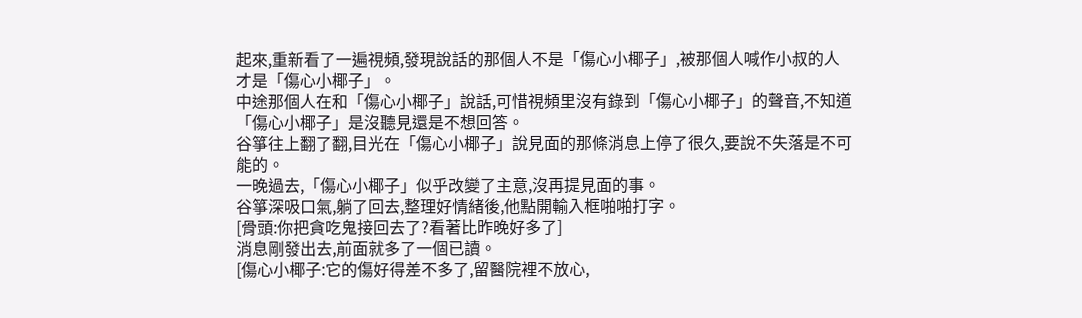起來,重新看了一遍視頻,發現說話的那個人不是「傷心小椰子」,被那個人喊作小叔的人才是「傷心小椰子」。
中途那個人在和「傷心小椰子」說話,可惜視頻里沒有錄到「傷心小椰子」的聲音,不知道「傷心小椰子」是沒聽見還是不想回答。
谷箏往上翻了翻,目光在「傷心小椰子」說見面的那條消息上停了很久,要說不失落是不可能的。
一晚過去,「傷心小椰子」似乎改變了主意,沒再提見面的事。
谷箏深吸口氣,躺了回去,整理好情緒後,他點開輸入框啪啪打字。
[骨頭:你把貪吃鬼接回去了?看著比昨晚好多了]
消息剛發出去,前面就多了一個已讀。
[傷心小椰子:它的傷好得差不多了,留醫院裡不放心,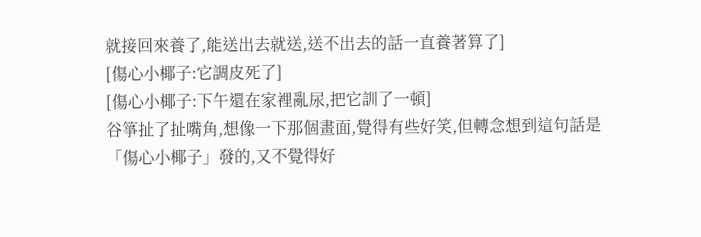就接回來養了,能送出去就送,送不出去的話一直養著算了]
[傷心小椰子:它調皮死了]
[傷心小椰子:下午還在家裡亂尿,把它訓了一頓]
谷箏扯了扯嘴角,想像一下那個畫面,覺得有些好笑,但轉念想到這句話是「傷心小椰子」發的,又不覺得好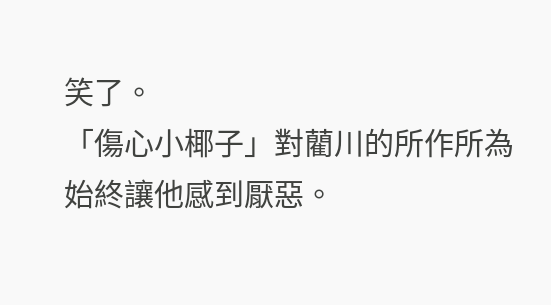笑了。
「傷心小椰子」對藺川的所作所為始終讓他感到厭惡。